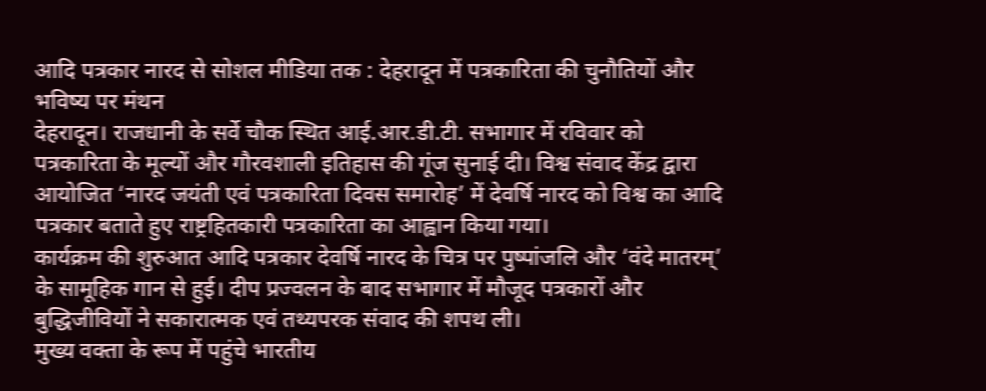आदि पत्रकार नारद से सोशल मीडिया तक : देहरादून में पत्रकारिता की चुनौतियों और भविष्य पर मंथन
देहरादून। राजधानी के सर्वे चौक स्थित आई.आर.डी.टी. सभागार में रविवार को पत्रकारिता के मूल्यों और गौरवशाली इतिहास की गूंज सुनाई दी। विश्व संवाद केंद्र द्वारा आयोजित ‘नारद जयंती एवं पत्रकारिता दिवस समारोह’ में देवर्षि नारद को विश्व का आदि पत्रकार बताते हुए राष्ट्रहितकारी पत्रकारिता का आह्वान किया गया।
कार्यक्रम की शुरुआत आदि पत्रकार देवर्षि नारद के चित्र पर पुष्पांजलि और ‘वंदे मातरम्’ के सामूहिक गान से हुई। दीप प्रज्वलन के बाद सभागार में मौजूद पत्रकारों और बुद्धिजीवियों ने सकारात्मक एवं तथ्यपरक संवाद की शपथ ली।
मुख्य वक्ता के रूप में पहुंचे भारतीय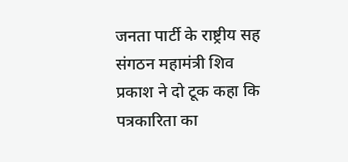जनता पार्टी के राष्ट्रीय सह संगठन महामंत्री शिव प्रकाश ने दो टूक कहा कि पत्रकारिता का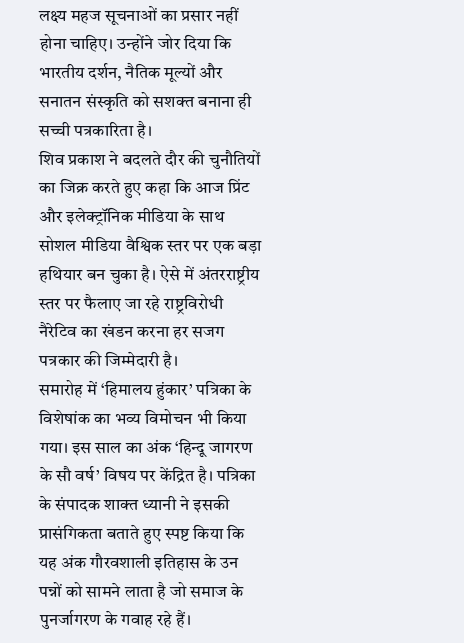लक्ष्य महज सूचनाओं का प्रसार नहीं होना चाहिए। उन्होंने जोर दिया कि भारतीय दर्शन, नैतिक मूल्यों और सनातन संस्कृति को सशक्त बनाना ही सच्ची पत्रकारिता है।
शिव प्रकाश ने बदलते दौर की चुनौतियों का जिक्र करते हुए कहा कि आज प्रिंट और इलेक्ट्रॉनिक मीडिया के साथ सोशल मीडिया वैश्विक स्तर पर एक बड़ा हथियार बन चुका है। ऐसे में अंतरराष्ट्रीय स्तर पर फैलाए जा रहे राष्ट्रविरोधी नैरेटिव का खंडन करना हर सजग पत्रकार की जिम्मेदारी है।
समारोह में ‘हिमालय हुंकार’ पत्रिका के विशेषांक का भव्य विमोचन भी किया गया। इस साल का अंक ‘हिन्दू जागरण के सौ वर्ष’ विषय पर केंद्रित है। पत्रिका के संपादक शाक्त ध्यानी ने इसकी प्रासंगिकता बताते हुए स्पष्ट किया कि यह अंक गौरवशाली इतिहास के उन पन्नों को सामने लाता है जो समाज के पुनर्जागरण के गवाह रहे हैं।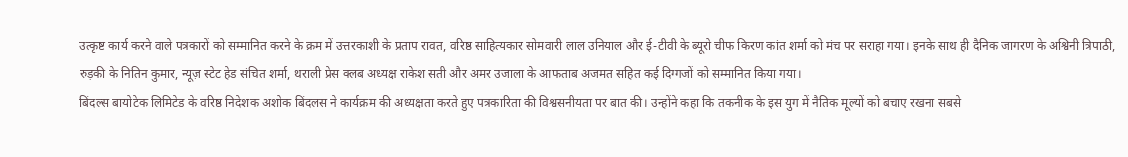उत्कृष्ट कार्य करने वाले पत्रकारों को सम्मानित करने के क्रम में उत्तरकाशी के प्रताप रावत, वरिष्ठ साहित्यकार सोमवारी लाल उनियाल और ई-टीवी के ब्यूरो चीफ किरण कांत शर्मा को मंच पर सराहा गया। इनके साथ ही दैनिक जागरण के अश्विनी त्रिपाठी, रुड़की के नितिन कुमार, न्यूज़ स्टेट हेड संचित शर्मा, थराली प्रेस क्लब अध्यक्ष राकेश सती और अमर उजाला के आफताब अजमत सहित कई दिग्गजों को सम्मानित किया गया।
बिंदल्स बायोटेक लिमिटेड के वरिष्ठ निदेशक अशोक बिंदलस ने कार्यक्रम की अध्यक्षता करते हुए पत्रकारिता की विश्वसनीयता पर बात की। उन्होंने कहा कि तकनीक के इस युग में नैतिक मूल्यों को बचाए रखना सबसे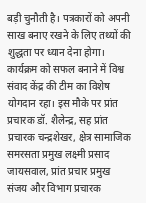बड़ी चुनौती है। पत्रकारों को अपनी साख बनाए रखने के लिए तथ्यों की शुद्धता पर ध्यान देना होगा।
कार्यक्रम को सफल बनाने में विश्व संवाद केंद्र की टीम का विशेष योगदान रहा। इस मौके पर प्रांत प्रचारक डॉ. शैलेन्द्र, सह प्रांत प्रचारक चन्द्रशेखर, क्षेत्र सामाजिक समरसता प्रमुख लक्ष्मी प्रसाद जायसवाल, प्रांत प्रचार प्रमुख संजय और विभाग प्रचारक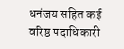धनंजय सहित कई वरिष्ठ पदाधिकारी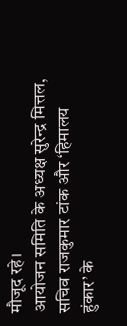मौजूद रहे।
आयोजन समिति के अध्यक्ष सुरेन्द्र मित्तल, सचिव राजकुमार टांक और ‘हिमालय हुंकार’ के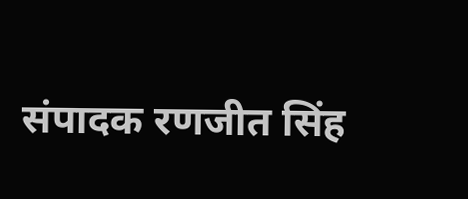संपादक रणजीत सिंह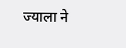ज्याला ने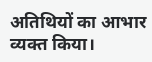अतिथियों का आभार व्यक्त किया।